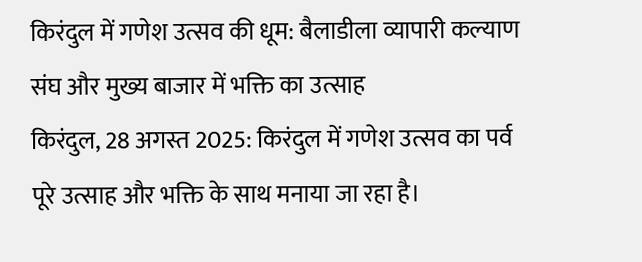किरंदुल में गणेश उत्सव की धूम: बैलाडीला व्यापारी कल्याण संघ और मुख्य बाजार में भक्ति का उत्साह
किरंदुल, 28 अगस्त 2025: किरंदुल में गणेश उत्सव का पर्व पूरे उत्साह और भक्ति के साथ मनाया जा रहा है।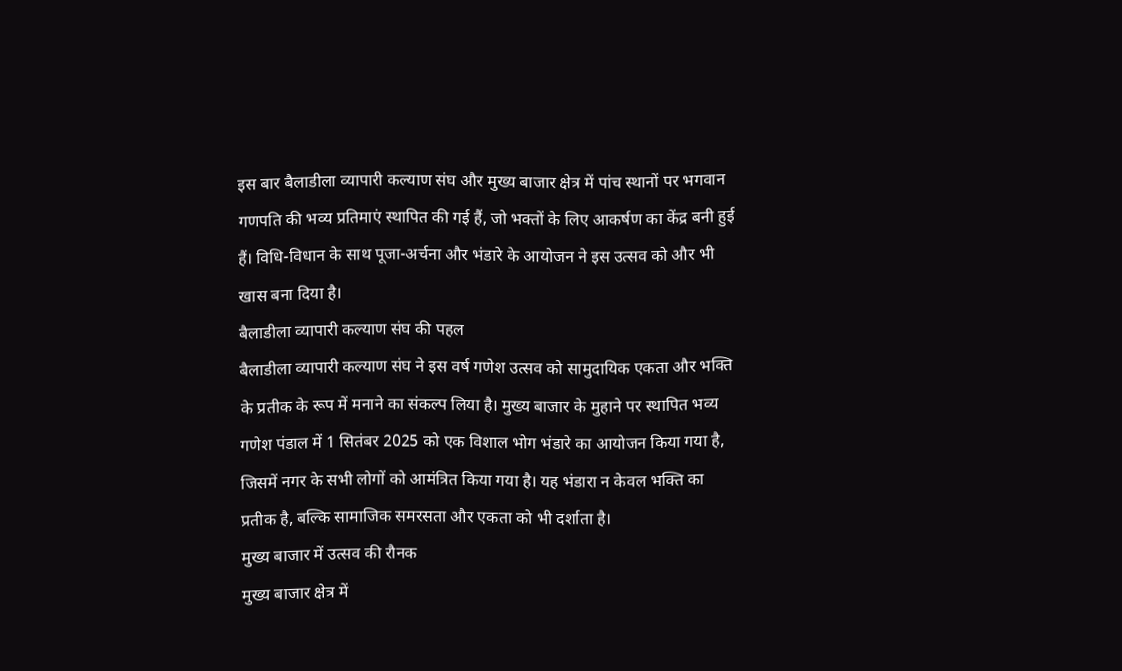इस बार बैलाडीला व्यापारी कल्याण संघ और मुख्य बाजार क्षेत्र में पांच स्थानों पर भगवान गणपति की भव्य प्रतिमाएं स्थापित की गई हैं, जो भक्तों के लिए आकर्षण का केंद्र बनी हुई हैं। विधि-विधान के साथ पूजा-अर्चना और भंडारे के आयोजन ने इस उत्सव को और भी खास बना दिया है।
बैलाडीला व्यापारी कल्याण संघ की पहल
बैलाडीला व्यापारी कल्याण संघ ने इस वर्ष गणेश उत्सव को सामुदायिक एकता और भक्ति के प्रतीक के रूप में मनाने का संकल्प लिया है। मुख्य बाजार के मुहाने पर स्थापित भव्य गणेश पंडाल में 1 सितंबर 2025 को एक विशाल भोग भंडारे का आयोजन किया गया है, जिसमें नगर के सभी लोगों को आमंत्रित किया गया है। यह भंडारा न केवल भक्ति का प्रतीक है, बल्कि सामाजिक समरसता और एकता को भी दर्शाता है।
मुख्य बाजार में उत्सव की रौनक
मुख्य बाजार क्षेत्र में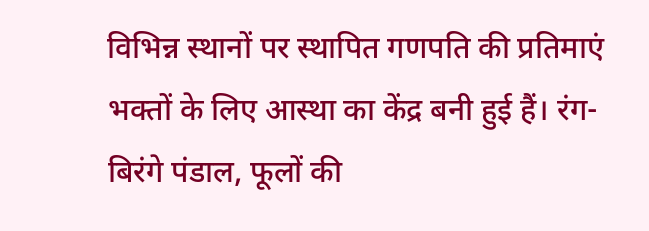विभिन्न स्थानों पर स्थापित गणपति की प्रतिमाएं भक्तों के लिए आस्था का केंद्र बनी हुई हैं। रंग-बिरंगे पंडाल, फूलों की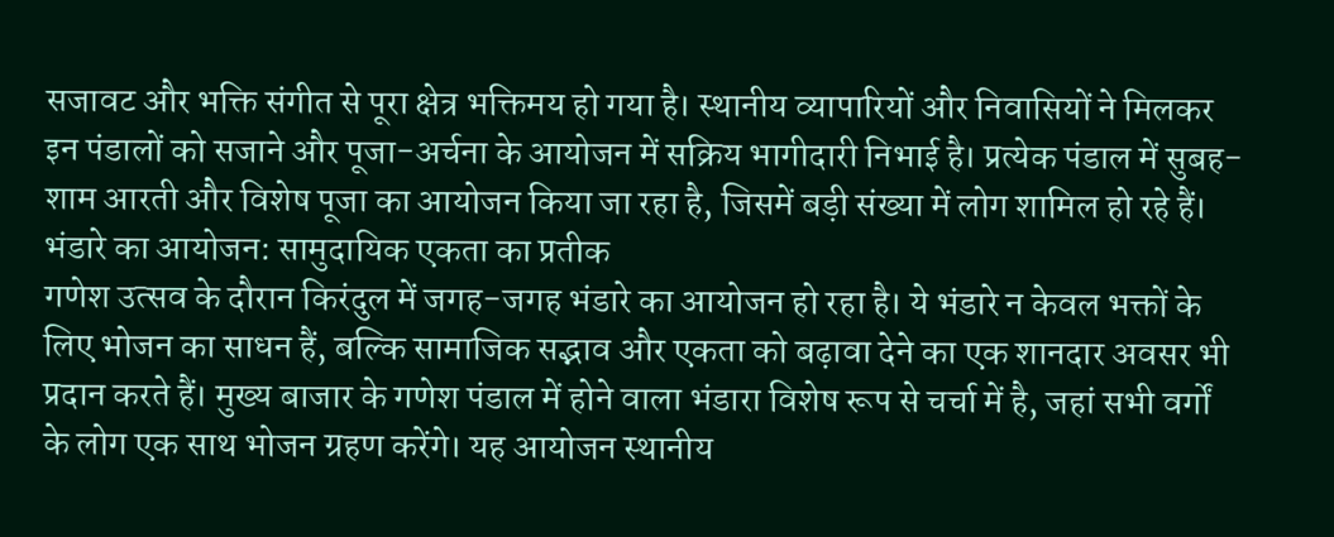सजावट और भक्ति संगीत से पूरा क्षेत्र भक्तिमय हो गया है। स्थानीय व्यापारियों और निवासियों ने मिलकर इन पंडालों को सजाने और पूजा-अर्चना के आयोजन में सक्रिय भागीदारी निभाई है। प्रत्येक पंडाल में सुबह-शाम आरती और विशेष पूजा का आयोजन किया जा रहा है, जिसमें बड़ी संख्या में लोग शामिल हो रहे हैं।
भंडारे का आयोजन: सामुदायिक एकता का प्रतीक
गणेश उत्सव के दौरान किरंदुल में जगह-जगह भंडारे का आयोजन हो रहा है। ये भंडारे न केवल भक्तों के लिए भोजन का साधन हैं, बल्कि सामाजिक सद्भाव और एकता को बढ़ावा देने का एक शानदार अवसर भी प्रदान करते हैं। मुख्य बाजार के गणेश पंडाल में होने वाला भंडारा विशेष रूप से चर्चा में है, जहां सभी वर्गों के लोग एक साथ भोजन ग्रहण करेंगे। यह आयोजन स्थानीय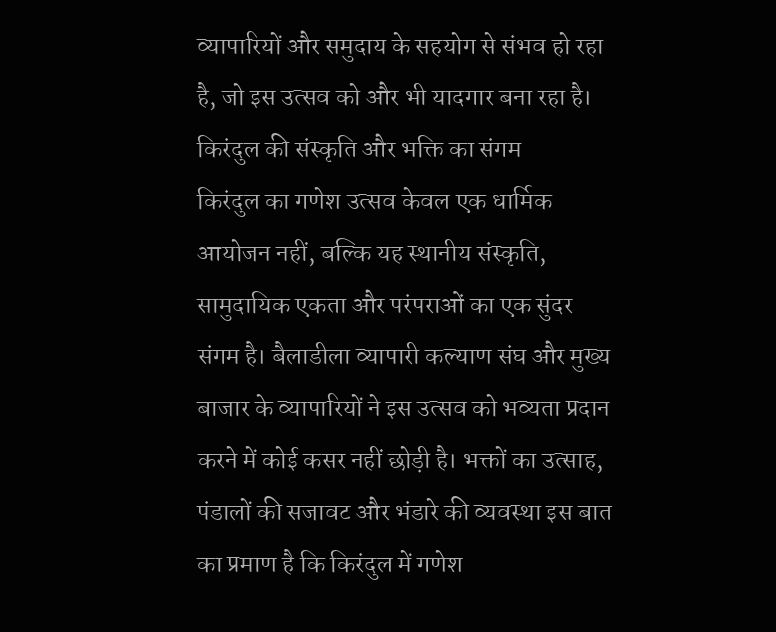व्यापारियों और समुदाय के सहयोग से संभव हो रहा है, जो इस उत्सव को और भी यादगार बना रहा है।
किरंदुल की संस्कृति और भक्ति का संगम
किरंदुल का गणेश उत्सव केवल एक धार्मिक आयोजन नहीं, बल्कि यह स्थानीय संस्कृति, सामुदायिक एकता और परंपराओं का एक सुंदर संगम है। बैलाडीला व्यापारी कल्याण संघ और मुख्य बाजार के व्यापारियों ने इस उत्सव को भव्यता प्रदान करने में कोई कसर नहीं छोड़ी है। भक्तों का उत्साह, पंडालों की सजावट और भंडारे की व्यवस्था इस बात का प्रमाण है कि किरंदुल में गणेश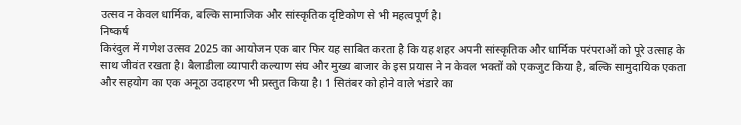उत्सव न केवल धार्मिक, बल्कि सामाजिक और सांस्कृतिक दृष्टिकोण से भी महत्वपूर्ण है।
निष्कर्ष
किरंदुल में गणेश उत्सव 2025 का आयोजन एक बार फिर यह साबित करता है कि यह शहर अपनी सांस्कृतिक और धार्मिक परंपराओं को पूरे उत्साह के साथ जीवंत रखता है। बैलाडीला व्यापारी कल्याण संघ और मुख्य बाजार के इस प्रयास ने न केवल भक्तों को एकजुट किया है, बल्कि सामुदायिक एकता और सहयोग का एक अनूठा उदाहरण भी प्रस्तुत किया है। 1 सितंबर को होने वाले भंडारे का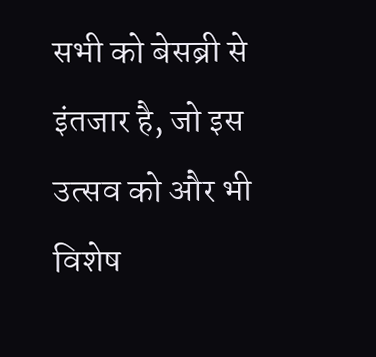सभी को बेसब्री से इंतजार है, जो इस उत्सव को और भी विशेष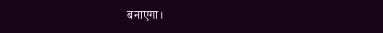बनाएगा।